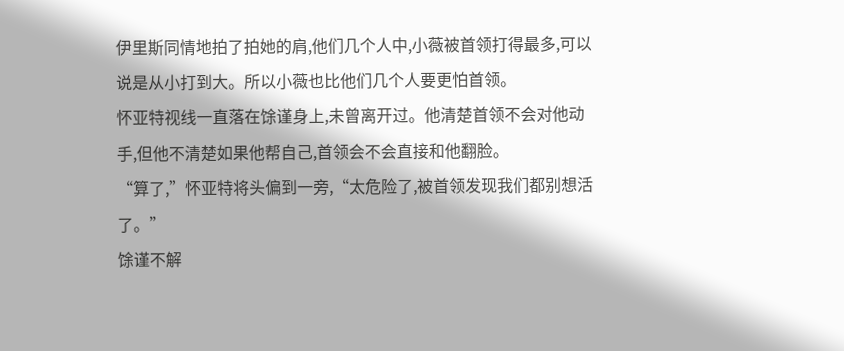伊里斯同情地拍了拍她的肩,他们几个人中,小薇被首领打得最多,可以说是从小打到大。所以小薇也比他们几个人要更怕首领。
怀亚特视线一直落在馀谨身上,未曾离开过。他清楚首领不会对他动手,但他不清楚如果他帮自己,首领会不会直接和他翻脸。
“算了,”怀亚特将头偏到一旁,“太危险了,被首领发现我们都别想活了。”
馀谨不解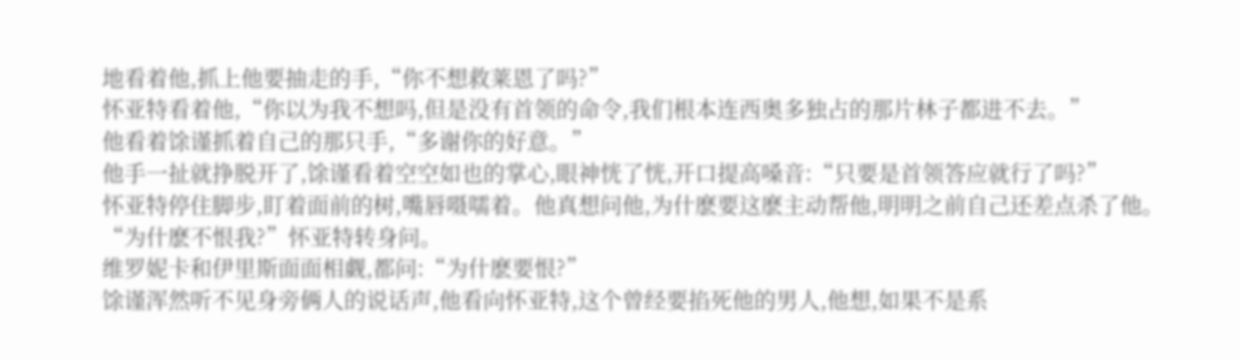地看着他,抓上他要抽走的手,“你不想救莱恩了吗?”
怀亚特看着他,“你以为我不想吗,但是没有首领的命令,我们根本连西奥多独占的那片林子都进不去。”
他看着馀谨抓着自己的那只手,“多谢你的好意。”
他手一扯就挣脱开了,馀谨看着空空如也的掌心,眼神恍了恍,开口提高嗓音:“只要是首领答应就行了吗?”
怀亚特停住脚步,盯着面前的树,嘴唇嗫嚅着。他真想问他,为什麽要这麽主动帮他,明明之前自己还差点杀了他。
“为什麽不恨我?”怀亚特转身问。
维罗妮卡和伊里斯面面相觑,都问:“为什麽要恨?”
馀谨浑然听不见身旁俩人的说话声,他看向怀亚特,这个曾经要掐死他的男人,他想,如果不是系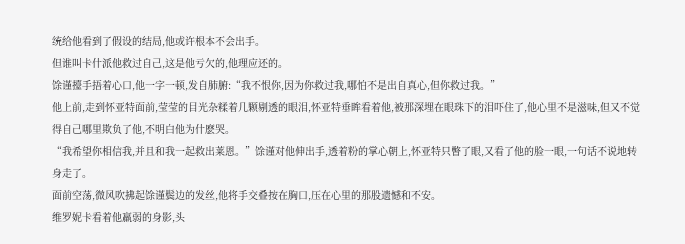统给他看到了假设的结局,他或许根本不会出手。
但谁叫卡什派他救过自己,这是他亏欠的,他理应还的。
馀谨擡手捂着心口,他一字一顿,发自肺腑:“我不恨你,因为你救过我,哪怕不是出自真心,但你救过我。”
他上前,走到怀亚特面前,莹莹的目光杂糅着几颗剔透的眼泪,怀亚特垂眸看着他,被那深埋在眼珠下的泪吓住了,他心里不是滋味,但又不觉得自己哪里欺负了他,不明白他为什麽哭。
“我希望你相信我,并且和我一起救出莱恩。”馀谨对他伸出手,透着粉的掌心朝上,怀亚特只瞥了眼,又看了他的脸一眼,一句话不说地转身走了。
面前空荡,微风吹拂起馀谨鬓边的发丝,他将手交叠按在胸口,压在心里的那股遗憾和不安。
维罗妮卡看着他羸弱的身影,头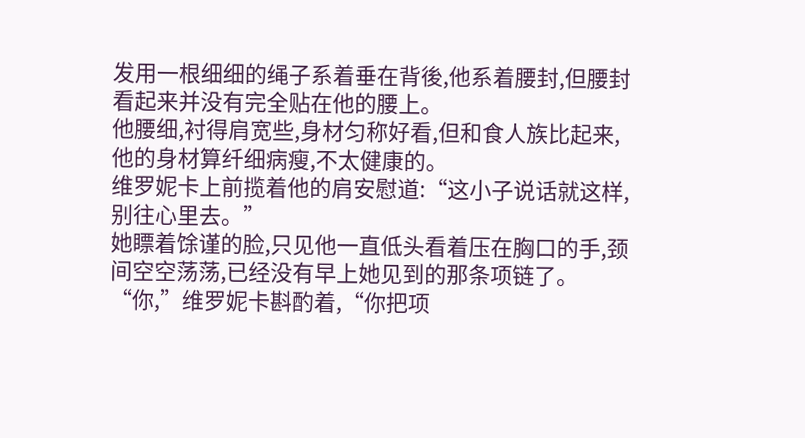发用一根细细的绳子系着垂在背後,他系着腰封,但腰封看起来并没有完全贴在他的腰上。
他腰细,衬得肩宽些,身材匀称好看,但和食人族比起来,他的身材算纤细病瘦,不太健康的。
维罗妮卡上前揽着他的肩安慰道:“这小子说话就这样,别往心里去。”
她瞟着馀谨的脸,只见他一直低头看着压在胸口的手,颈间空空荡荡,已经没有早上她见到的那条项链了。
“你,”维罗妮卡斟酌着,“你把项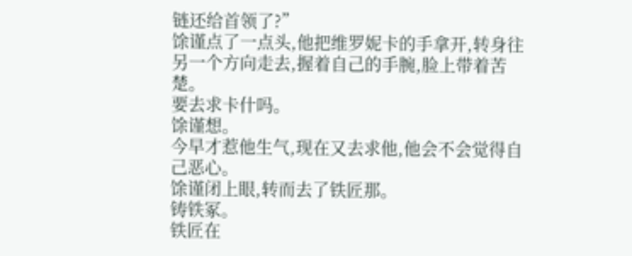链还给首领了?”
馀谨点了一点头,他把维罗妮卡的手拿开,转身往另一个方向走去,握着自己的手腕,脸上带着苦楚。
要去求卡什吗。
馀谨想。
今早才惹他生气,现在又去求他,他会不会觉得自己恶心。
馀谨闭上眼,转而去了铁匠那。
铸铁冢。
铁匠在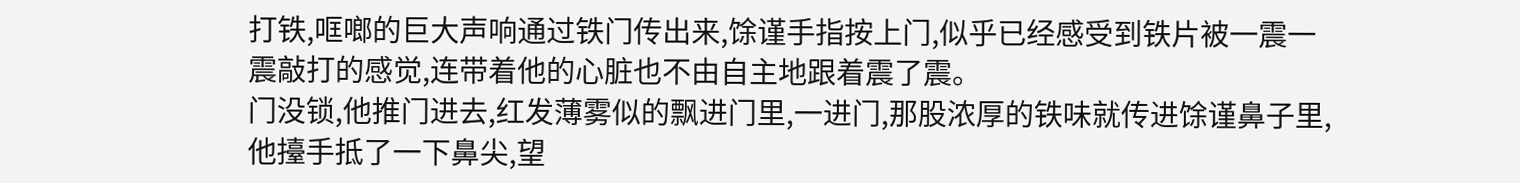打铁,哐啷的巨大声响通过铁门传出来,馀谨手指按上门,似乎已经感受到铁片被一震一震敲打的感觉,连带着他的心脏也不由自主地跟着震了震。
门没锁,他推门进去,红发薄雾似的飘进门里,一进门,那股浓厚的铁味就传进馀谨鼻子里,他擡手抵了一下鼻尖,望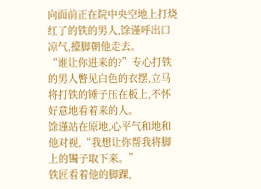向面前正在院中央空地上打烧红了的铁的男人,馀谨呼出口凉气,擡脚朝他走去。
“谁让你进来的?”专心打铁的男人瞥见白色的衣摆,立马将打铁的锤子压在板上,不怀好意地看着来的人。
馀谨站在原地,心平气和地和他对视,“我想让你帮我将脚上的镯子取下来。”
铁匠看着他的脚踝,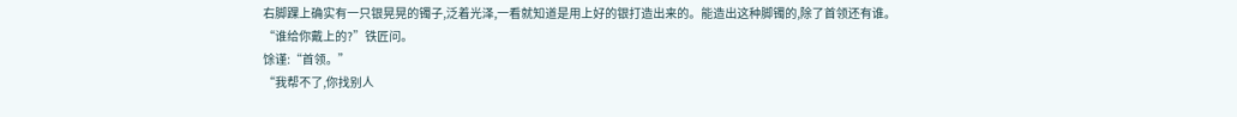右脚踝上确实有一只银晃晃的镯子,泛着光泽,一看就知道是用上好的银打造出来的。能造出这种脚镯的,除了首领还有谁。
“谁给你戴上的?”铁匠问。
馀谨:“首领。”
“我帮不了,你找别人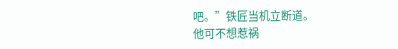吧。”铁匠当机立断道。
他可不想惹祸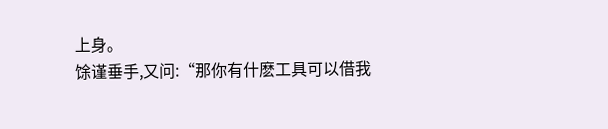上身。
馀谨垂手,又问:“那你有什麽工具可以借我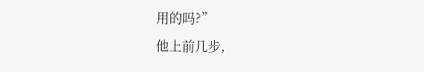用的吗?”
他上前几步,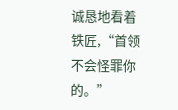诚恳地看着铁匠,“首领不会怪罪你的。”